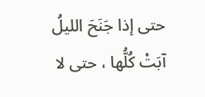حتى إذا جَنَحَ الليلُ آبَتْ كُلُّها ، حتى لا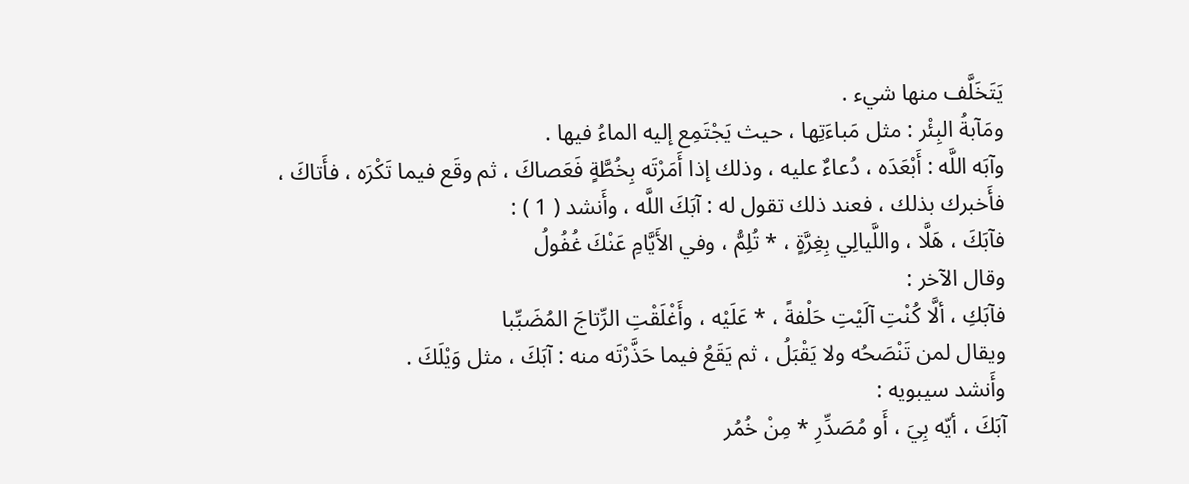يَتَخَلَّف منها شيء .
ومَآبةُ البِئْر : مثل مَباءَتِها ، حيث يَجْتَمِع إليه الماءُ فيها .
وآبَه اللَّه : أَبْعَدَه ، دُعاءٌ عليه ، وذلك إذا أَمَرْتَه بِخُطَّةٍ فَعَصاكَ ، ثم وقَع فيما تَكْرَه ، فأَتاكَ ، فأَخبرك بذلك ، فعند ذلك تقول له : آبَكَ اللَّه ، وأَنشد ( 1 ) :
فآبَكَ ، هَلَّا ، واللَّيالِي بِغِرَّةٍ ، * تُلِمُّ ، وفي الأَيَّامِ عَنْكَ غُفُولُ
وقال الآخر :
فآبَكِ ، ألَّا كُنْتِ آلَيْتِ حَلْفةً ، * عَلَيْه ، وأَغْلَقْتِ الرِّتاجَ المُضَبِّبا
ويقال لمن تَنْصَحُه ولا يَقْبَلُ ، ثم يَقَعُ فيما حَذَّرْتَه منه : آبَكَ ، مثل وَيْلَكَ .
وأَنشد سيبويه :
آبَكَ ، أيّه بِيَ ، أَو مُصَدِّرِ * مِنْ خُمُر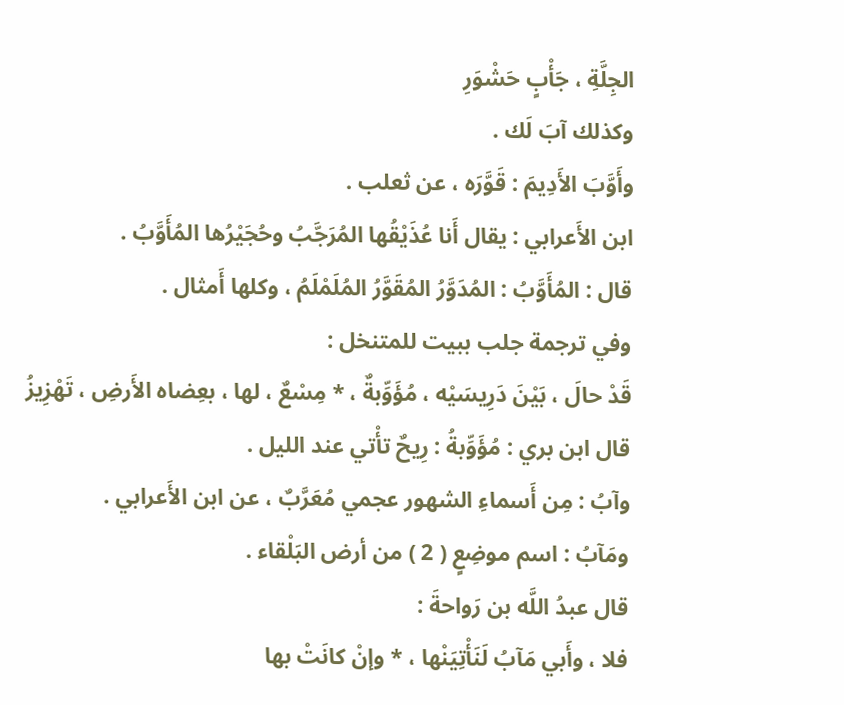الجِلَّةِ ، جَأْبٍ حَشْوَرِ
وكذلك آبَ لَك .
وأَوَّبَ الأَدِيمَ : قَوَّرَه ، عن ثعلب .
ابن الأَعرابي : يقال أَنا عُذَيْقُها المُرَجَّبُ وحُجَيْرُها المُأَوَّبُ .
قال : المُأَوَّبُ : المُدَوَّرُ المُقَوَّرُ المُلَمْلَمُ ، وكلها أَمثال .
وفي ترجمة جلب ببيت للمتنخل :
قَدْ حالَ ، بَيْنَ دَرِيسَيْه ، مُؤَوِّبةٌ ، * مِسْعٌ ، لها ، بعِضاه الأَرضِ ، تَهْزِيزُ
قال ابن بري : مُؤَوِّبةُ : رِيحٌ تأْتي عند الليل .
وآبُ : مِن أَسماءِ الشهور عجمي مُعَرَّبٌ ، عن ابن الأَعرابي .
ومَآبُ : اسم موضِعٍ ( 2 ) من أرض البَلْقاء .
قال عبدُ اللَّه بن رَواحةَ :
فلا ، وأَبي مَآبُ لَنَأْتِيَنْها ، * وإنْ كانَتْ بها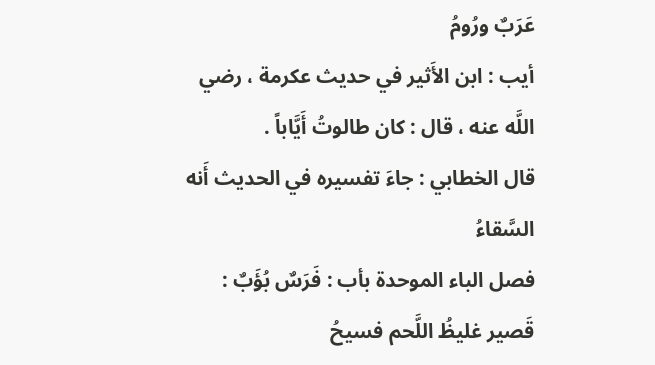عَرَبٌ ورُومُ
أيب : ابن الأَثير في حديث عكرمة ، رضي اللَّه عنه ، قال : كان طالوتُ أَيَّاباً .
قال الخطابي : جاءَ تفسيره في الحديث أَنه السَّقاءُ
فصل الباء الموحدة بأب : فَرَسٌ بُؤَبٌ : قَصير غليظُ اللَّحم فسيحُ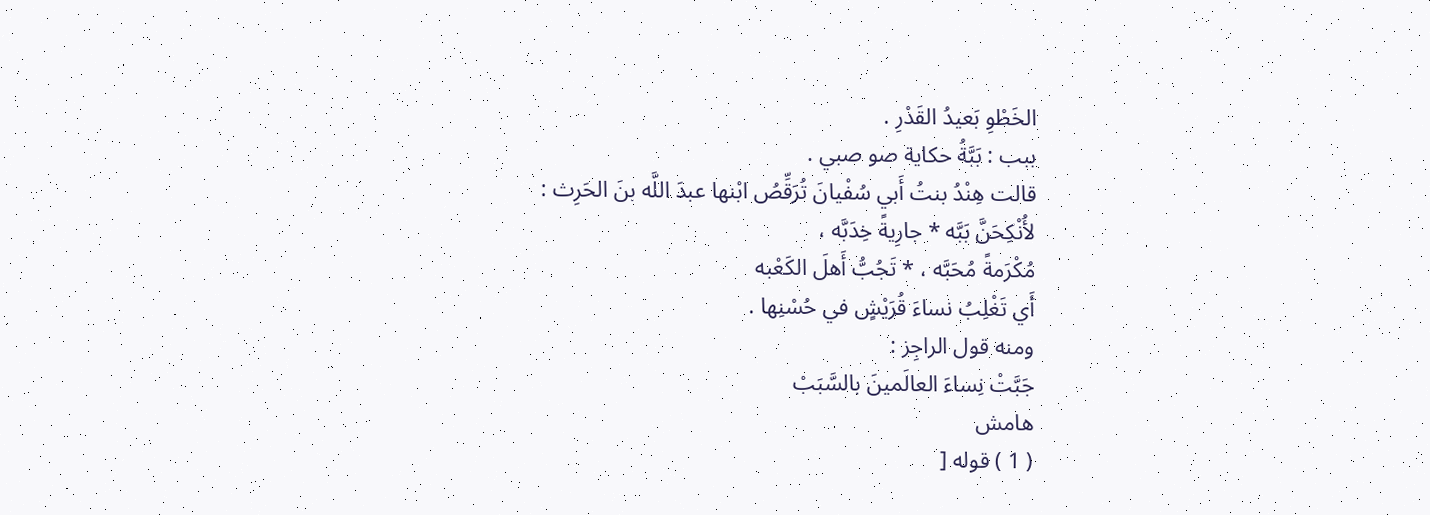الخَطْوِ بَعيدُ القَدْرِ .
ببب : بَبَّةُ حكاية صو صبي .
قالت هِنْدُ بنتُ أَبي سُفْيانَ تُرَقِّصُ ابْنها عبدَ اللَّه بنَ الحَرِث :
لأُنْكِحَنَّ بَبَّه * جارِيةً خِدَبَّه ،
مُكْرَمةً مُحَبَّه ، * تَجُبُّ أَهلَ الكَعْبه
أَي تَغْلِبُ نساءَ قُرَيْشٍ في حُسْنِها .
ومنه قول الراجِز :
جَبَّتْ نِساءَ العالَمينَ بالسَّبَبْ
هامش
( 1 ) قوله [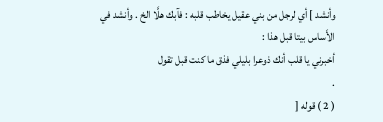وأنشد ] أي لرجل من بني عقيل يخاطب قلبه : فآبك هلَّا الخ . وأنشد في الأَساس بيتا قبل هذا :
أخبرني يا قلب أنك ذوعرا بليلي فذق ما كنت قبل تقول
.
( 2 ) قوله [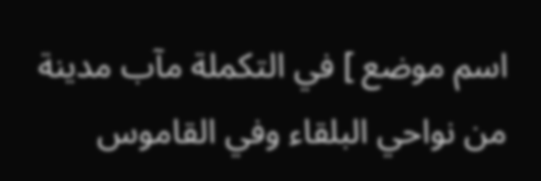اسم موضع ] في التكملة مآب مدينة من نواحي البلقاء وفي القاموس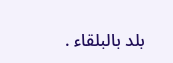بلد بالبلقاء .